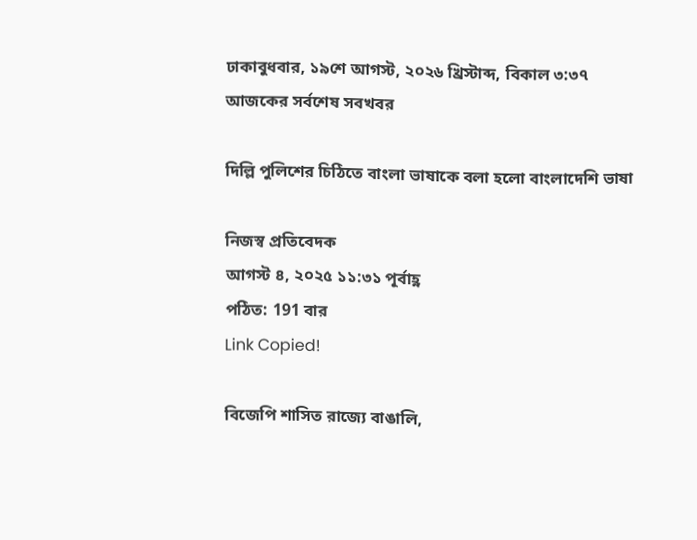ঢাকাবুধবার, ১৯শে আগস্ট, ২০২৬ খ্রিস্টাব্দ, বিকাল ৩:৩৭
আজকের সর্বশেষ সবখবর

দিল্লি পুলিশের চিঠিতে বাংলা ভাষাকে বলা হলো বাংলাদেশি ভাষা

নিজস্ব প্রতিবেদক
আগস্ট ৪, ২০২৫ ১১:৩১ পূর্বাহ্ণ
পঠিত: 191 বার
Link Copied!

বিজেপি শাসিত রাজ্যে বাঙালি,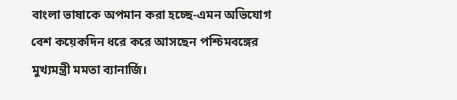বাংলা ভাষাকে অপমান করা হচ্ছে-এমন অভিযোগ বেশ কয়েকদিন ধরে করে আসছেন পশ্চিমবঙ্গের মুখ্যমন্ত্রী মমতা ব্যানার্জি।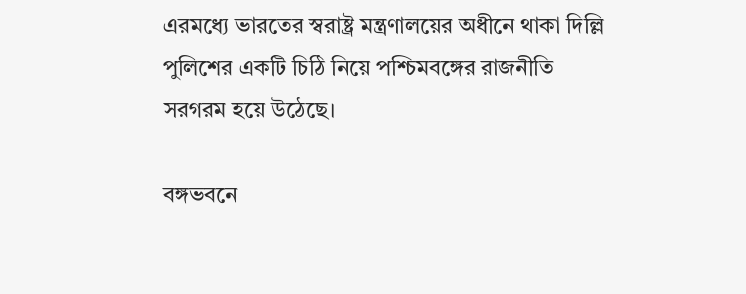এরমধ্যে ভারতের স্বরাষ্ট্র মন্ত্রণালয়ের অধীনে থাকা দিল্লি পুলিশের একটি চিঠি নিয়ে পশ্চিমবঙ্গের রাজনীতি সরগরম হয়ে উঠেছে।

বঙ্গভবনে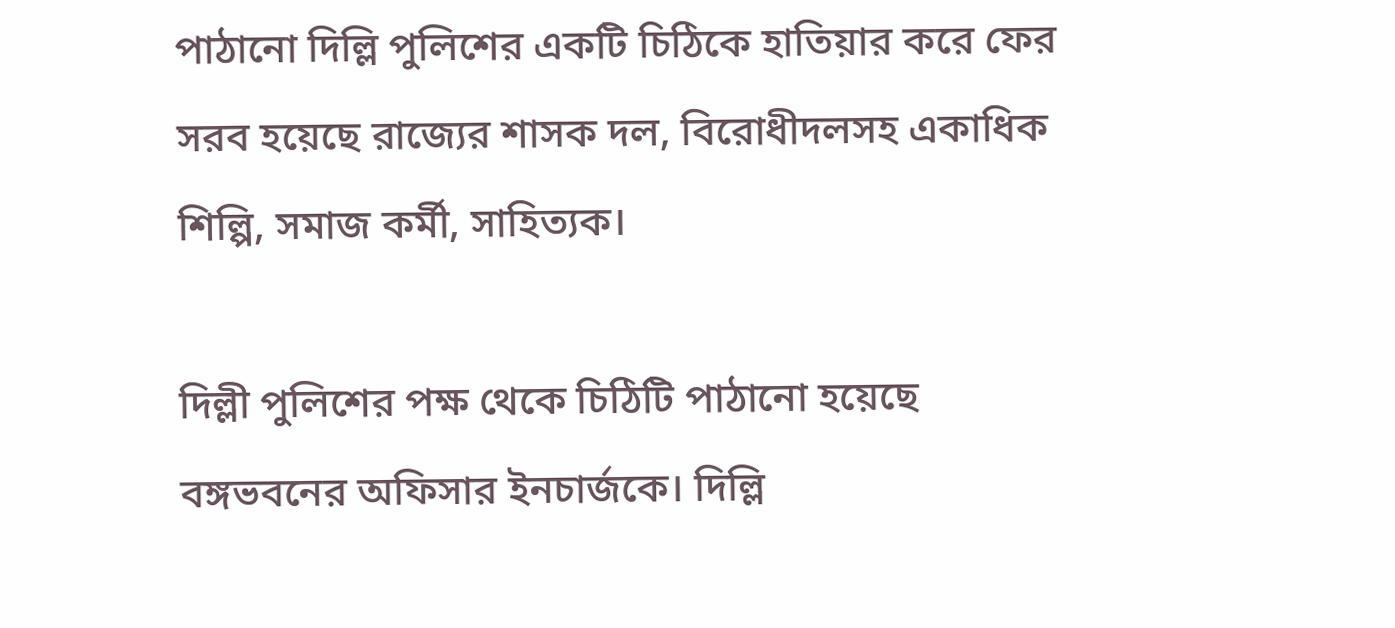পাঠানো দিল্লি পুলিশের একটি চিঠিকে হাতিয়ার করে ফের সরব হয়েছে রাজ্যের শাসক দল, বিরোধীদলসহ একাধিক শিল্পি, সমাজ কর্মী, সাহিত্যক।

দিল্লী পুলিশের পক্ষ থেকে চিঠিটি পাঠানো হয়েছে বঙ্গভবনের অফিসার ইনচার্জকে। দিল্লি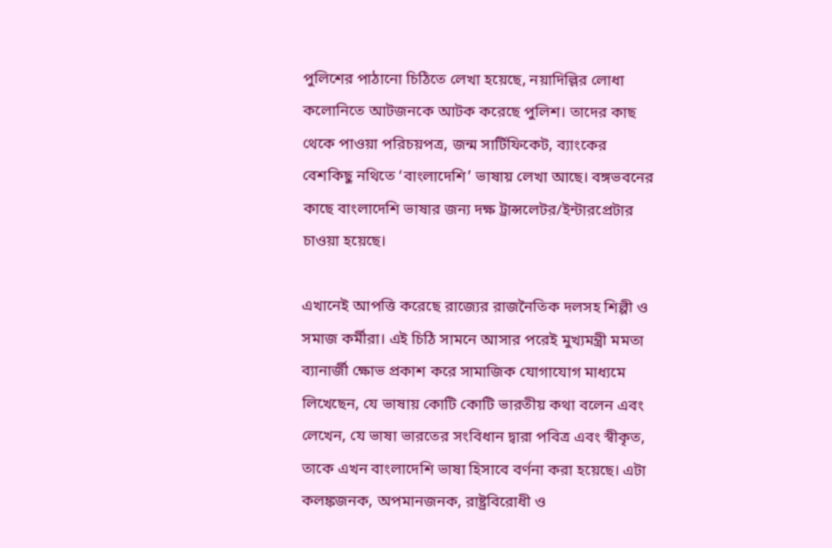পুলিশের পাঠানো চিঠিতে লেখা হয়েছে, নয়াদিল্লির লোধা কলোনিতে আটজনকে আটক করেছে পুলিশ। তাদের কাছ থেকে পাওয়া পরিচয়পত্র, জন্ম সার্টিফিকেট, ব্যাংকের বেশকিছু নথিতে ‌‘বাংলাদেশি’ ভাষায় লেখা আছে। বঙ্গভবনের কাছে বাংলাদেশি ভাষার জন্য দক্ষ ট্রান্সলেটর/ইন্টারপ্রেটার চাওয়া হয়েছে।

এখানেই আপত্তি করেছে রাজ্যের রাজনৈতিক দলসহ শিল্পী ও সমাজ কর্মীরা। এই চিঠি সামনে আসার পরেই মুখ্যমন্ত্রী মমতা ব্যানার্জী ক্ষোভ প্রকাশ করে সামাজিক যোগাযোগ মাধ্যমে লিখেছেন, যে ভাষায় কোটি কোটি ভারতীয় কথা বলেন এবং লেখেন, যে ভাষা ভারতের সংবিধান দ্বারা পবিত্র এবং স্বীকৃত, তাকে এখন বাংলাদেশি ভাষা হিসাবে বর্ণনা করা হয়েছে। এটা কলঙ্কজনক, অপমানজনক, রাষ্ট্রবিরোধী ও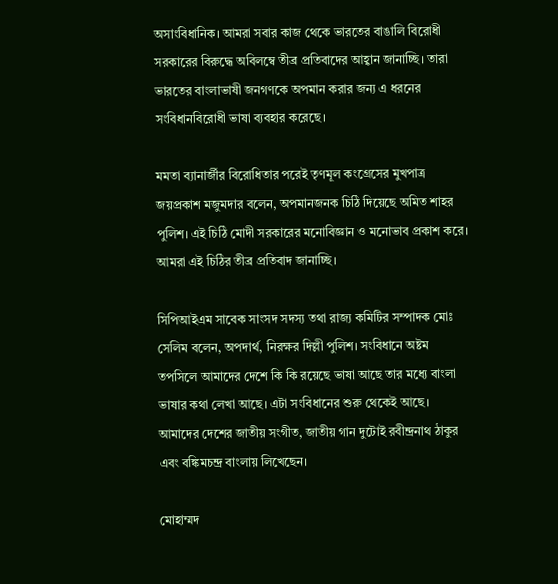অসাংবিধানিক। আমরা সবার কাজ থেকে ভারতের বাঙালি বিরোধী সরকারের বিরুদ্ধে অবিলম্বে তীব্র প্রতিবাদের আহ্বান জানাচ্ছি। তারা ভারতের বাংলাভাষী জনগণকে অপমান করার জন্য এ ধরনের সংবিধানবিরোধী ভাষা ব্যবহার করেছে।

মমতা ব্যানার্জীর বিরোধিতার পরেই তৃণমূল কংগ্রেসের মুখপাত্র জয়প্রকাশ মজুমদার বলেন, অপমানজনক চিঠি দিয়েছে অমিত শাহর পুলিশ। এই চিঠি মোদী সরকারের মনোবিজ্ঞান ও মনোভাব প্রকাশ করে। আমরা এই চিঠির তীব্র প্রতিবাদ জানাচ্ছি।

সিপিআইএম সাবেক সাংসদ সদস্য তথা রাজ্য কমিটির সম্পাদক মোঃ সেলিম বলেন, অপদার্থ, নিরক্ষর দিল্লী পুলিশ। সংবিধানে অষ্টম তপসিলে আমাদের দেশে কি কি রয়েছে ভাষা আছে তার মধ্যে বাংলা ভাষার কথা লেখা আছে। এটা সংবিধানের শুরু থেকেই আছে। আমাদের দেশের জাতীয় সংগীত, জাতীয় গান দুটোই রবীন্দ্রনাথ ঠাকুর এবং বঙ্কিমচন্দ্র বাংলায় লিখেছেন।

মোহাম্মদ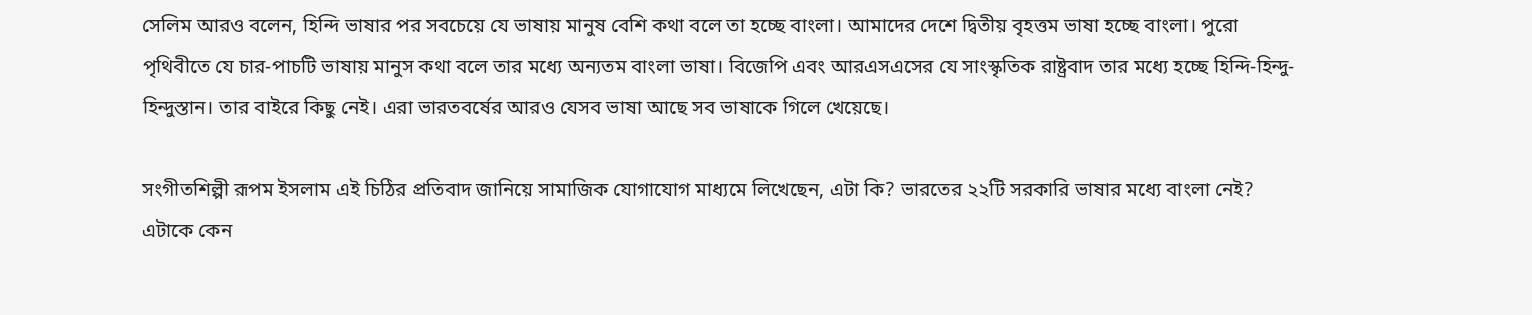সেলিম আরও বলেন, হিন্দি ভাষার পর সবচেয়ে যে ভাষায় মানুষ বেশি কথা বলে তা হচ্ছে বাংলা। আমাদের দেশে দ্বিতীয় বৃহত্তম ভাষা হচ্ছে বাংলা। পুরো পৃথিবীতে যে চার-পাচটি ভাষায় মানুস কথা বলে তার মধ্যে অন্যতম বাংলা ভাষা। বিজেপি এবং আরএসএসের যে সাংস্কৃতিক রাষ্ট্রবাদ তার মধ্যে হচ্ছে হিন্দি-হিন্দু-হিন্দুস্তান। তার বাইরে কিছু নেই। এরা ভারতবর্ষের আরও যেসব ভাষা আছে সব ভাষাকে গিলে খেয়েছে।

সংগীতশিল্পী রূপম ইসলাম এই চিঠির প্রতিবাদ জানিয়ে সামাজিক যোগাযোগ মাধ্যমে লিখেছেন, এটা কি? ভারতের ২২টি সরকারি ভাষার মধ্যে বাংলা নেই? এটাকে কেন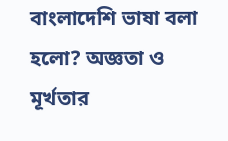বাংলাদেশি ভাষা বলা হলো? অজ্ঞতা ও মূর্খতার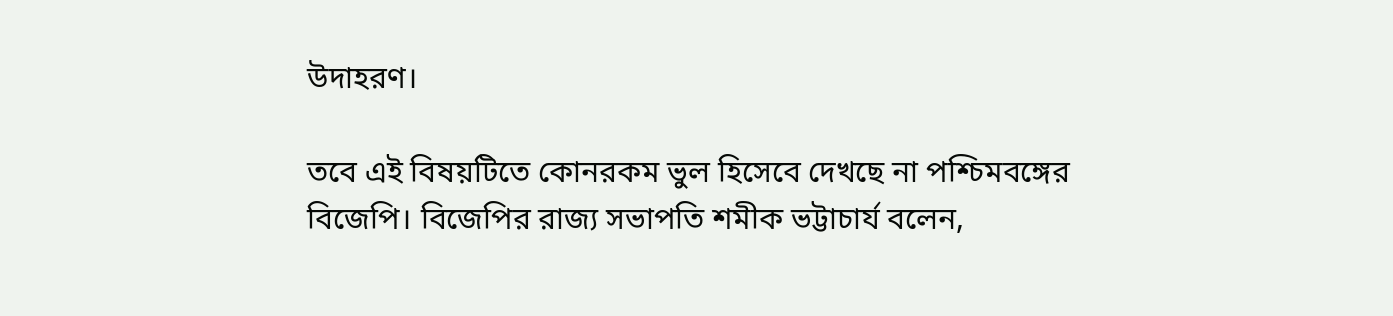উদাহরণ।

তবে এই বিষয়টিতে কোনরকম ভুল হিসেবে দেখছে না পশ্চিমবঙ্গের বিজেপি। বিজেপির রাজ্য সভাপতি শমীক ভট্টাচার্য বলেন,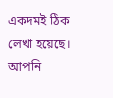একদমই ঠিক লেখা হয়েছে। আপনি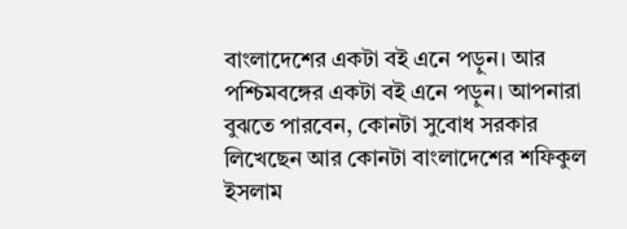বাংলাদেশের একটা বই এনে পড়ুন। আর পশ্চিমবঙ্গের একটা বই এনে পড়ুন। আপনারা বুঝতে পারবেন, কোনটা সুবোধ সরকার লিখেছেন আর কোনটা বাংলাদেশের শফিকুল ইসলাম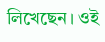লিখেছেন। ওই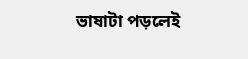ভাষাটা পড়লেই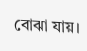বোঝা যায়।